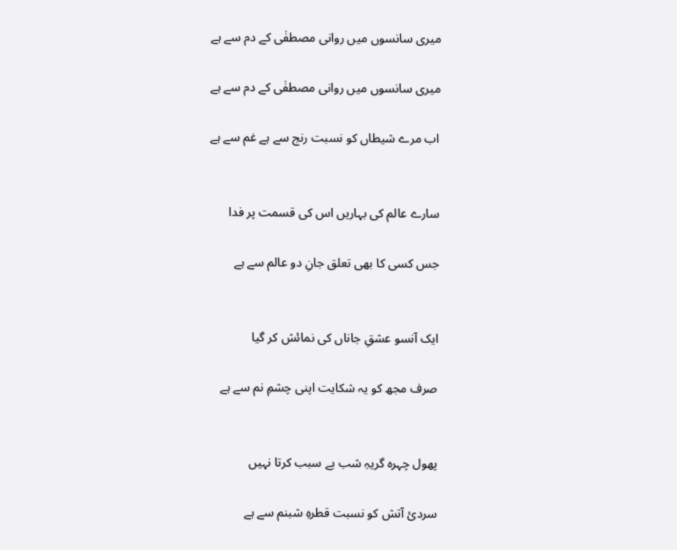میری سانسوں میں روانی مصطفٰی کے دم سے ہے

میری سانسوں میں روانی مصطفٰی کے دم سے ہے

اب مرے شیطاں کو نسبت رنج سے ہے غم سے ہے


سارے عالم کی بہاریں اس کی قسمت پر فدا

جس کسی کا بھی تعلق جانِ دو عالم سے ہے


ایک آنسو عشقِ جاناں کی نمائش کر گیا

صرف مجھ کو یہ شکایت اپنی چشمِ نم سے ہے


پھول چہرہ گریہِ شب بے سبب کرتا نہیں

سردئ آتش کو نسبت قطرہِ شبنم سے ہے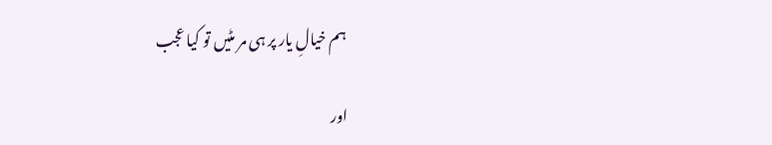ہم خیالِ یار پر ہی مر مٹیں تو کیا عجب

اور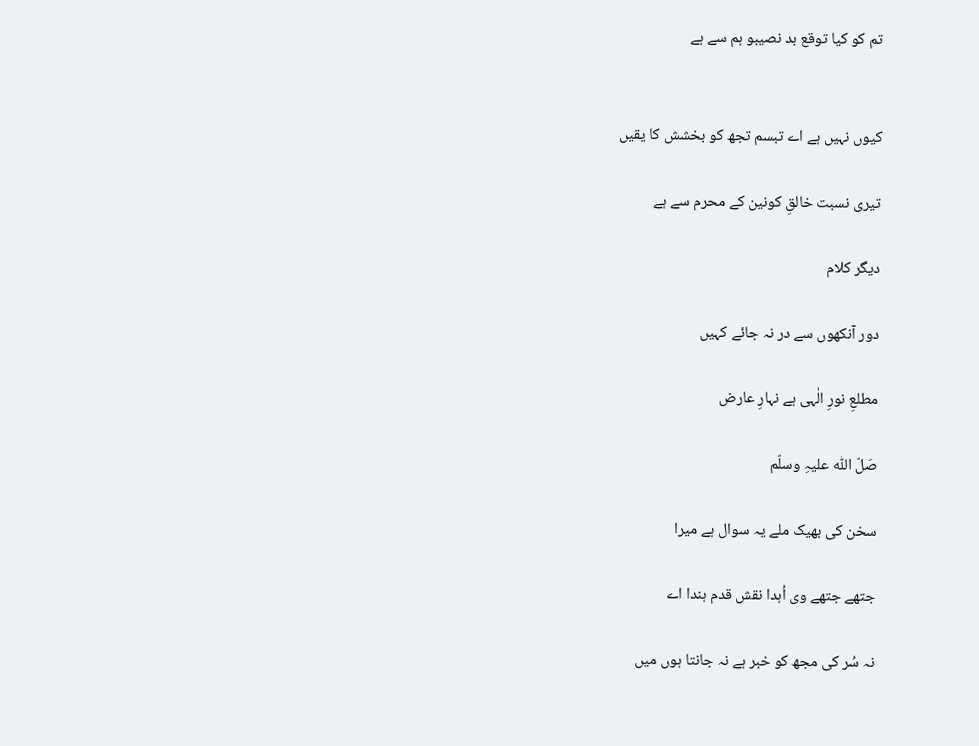تم کو کیا توقع بد نصیبو ہم سے ہے


کیوں نہیں ہے اے تبسم تجھ کو بخشش کا یقیں

تیری نسبت خالقِ کونین کے محرم سے ہے

دیگر کلام

دور آنکھوں سے در نہ جائے کہیں

مطلعِ نورِ الٰہی ہے نہارِ عارض

صَلّ اللّٰہ علیہِ وسلّم

سخن کی بھیک ملے یہ سوال ہے میرا

جتھے جتھے وی اُہدا نقش قدم ہندا اے

نہ سُر کی مجھ کو خبر ہے نہ جانتا ہوں میں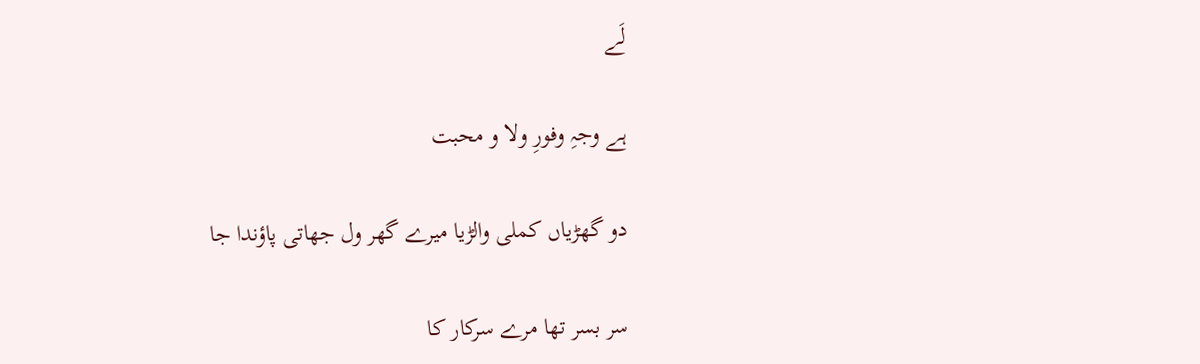لَے

ہے وجہِ وفورِ ولا و محبت

دو گھڑیاں کملی والڑیا میرے گھر ول جھاتی پاؤندا جا

سر بسر تھا مرے سرکار کا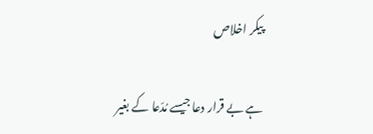پیکر اخلاص

ہے بے قرار دعا جیسے مُدّعا کے بغیر